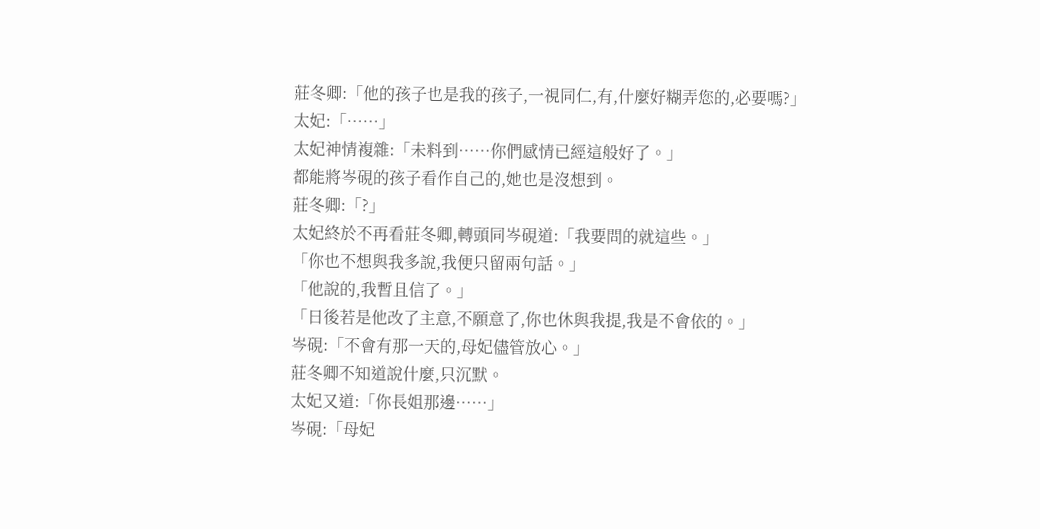莊冬卿:「他的孩子也是我的孩子,一視同仁,有,什麼好糊弄您的,必要嗎?」
太妃:「……」
太妃神情複雜:「未料到……你們感情已經這般好了。」
都能將岑硯的孩子看作自己的,她也是沒想到。
莊冬卿:「?」
太妃終於不再看莊冬卿,轉頭同岑硯道:「我要問的就這些。」
「你也不想與我多說,我便只留兩句話。」
「他說的,我暫且信了。」
「日後若是他改了主意,不願意了,你也休與我提,我是不會依的。」
岑硯:「不會有那一天的,母妃儘管放心。」
莊冬卿不知道說什麼,只沉默。
太妃又道:「你長姐那邊……」
岑硯:「母妃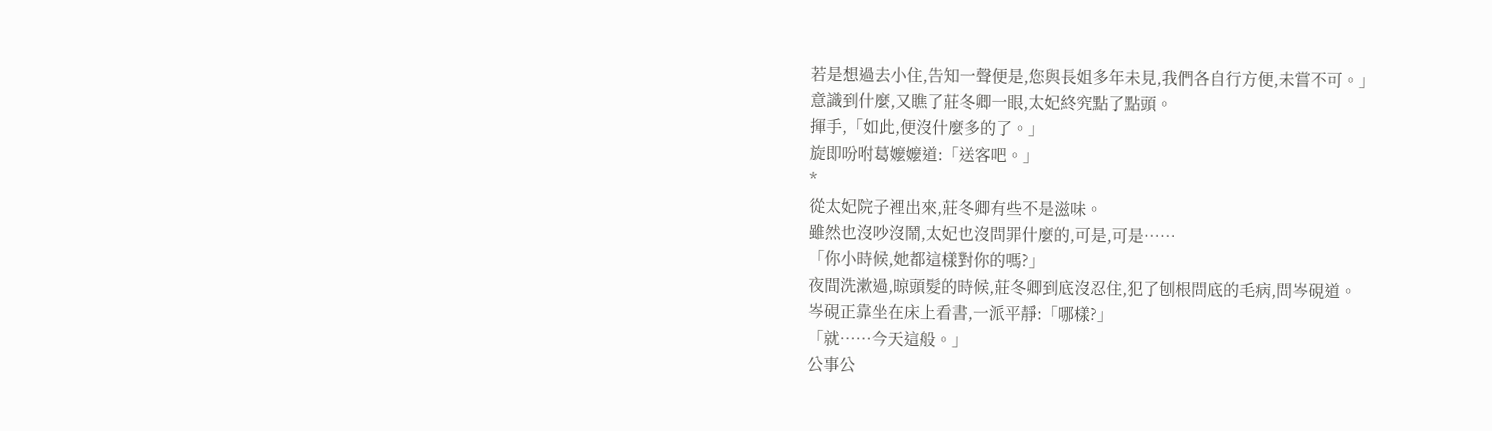若是想過去小住,告知一聲便是,您與長姐多年未見,我們各自行方便,未嘗不可。」
意識到什麼,又瞧了莊冬卿一眼,太妃終究點了點頭。
揮手,「如此,便沒什麼多的了。」
旋即吩咐葛嬤嬤道:「送客吧。」
*
從太妃院子裡出來,莊冬卿有些不是滋味。
雖然也沒吵沒鬧,太妃也沒問罪什麼的,可是,可是……
「你小時候,她都這樣對你的嗎?」
夜間洗漱過,晾頭髮的時候,莊冬卿到底沒忍住,犯了刨根問底的毛病,問岑硯道。
岑硯正靠坐在床上看書,一派平靜:「哪樣?」
「就……今天這般。」
公事公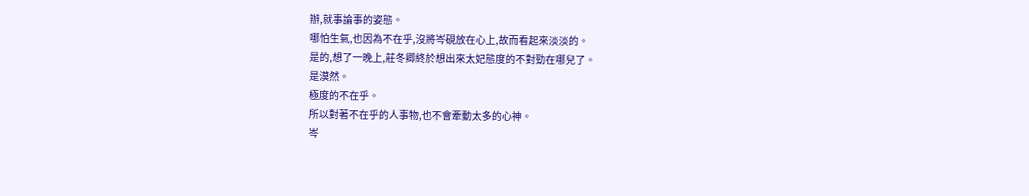辦,就事論事的姿態。
哪怕生氣,也因為不在乎,沒將岑硯放在心上,故而看起來淡淡的。
是的,想了一晚上,莊冬卿終於想出來太妃態度的不對勁在哪兒了。
是漠然。
極度的不在乎。
所以對著不在乎的人事物,也不會牽動太多的心神。
岑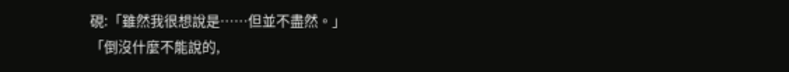硯:「雖然我很想說是……但並不盡然。」
「倒沒什麼不能說的,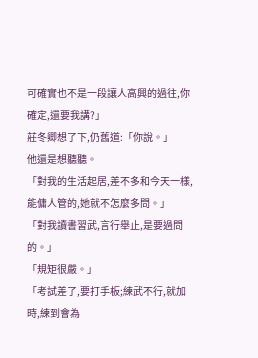可確實也不是一段讓人高興的過往,你確定,還要我講?」
莊冬卿想了下,仍舊道:「你說。」
他還是想聽聽。
「對我的生活起居,差不多和今天一樣,能傭人管的,她就不怎麼多問。」
「對我讀書習武,言行舉止,是要過問的。」
「規矩很嚴。」
「考試差了,要打手板;練武不行,就加時,練到會為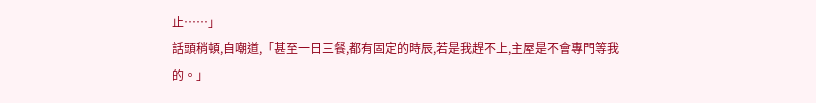止……」
話頭稍頓,自嘲道,「甚至一日三餐,都有固定的時辰,若是我趕不上,主屋是不會專門等我的。」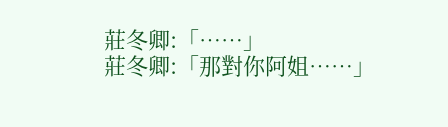莊冬卿:「……」
莊冬卿:「那對你阿姐……」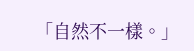「自然不一樣。」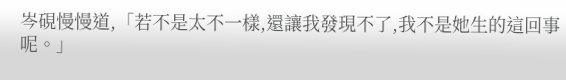岑硯慢慢道,「若不是太不一樣,還讓我發現不了,我不是她生的這回事呢。」